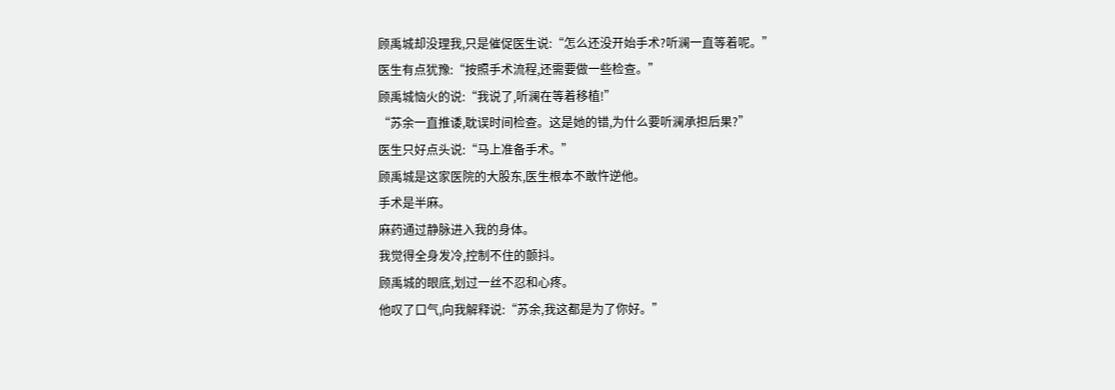顾禹城却没理我,只是催促医生说:“怎么还没开始手术?听澜一直等着呢。”
医生有点犹豫:“按照手术流程,还需要做一些检查。”
顾禹城恼火的说:“我说了,听澜在等着移植!”
“苏余一直推诿,耽误时间检查。这是她的错,为什么要听澜承担后果?”
医生只好点头说:“马上准备手术。”
顾禹城是这家医院的大股东,医生根本不敢忤逆他。
手术是半麻。
麻药通过静脉进入我的身体。
我觉得全身发冷,控制不住的颤抖。
顾禹城的眼底,划过一丝不忍和心疼。
他叹了口气,向我解释说:“苏余,我这都是为了你好。”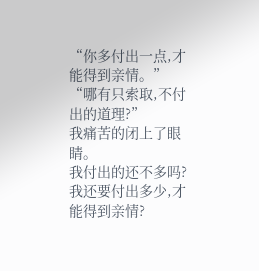“你多付出一点,才能得到亲情。”
“哪有只索取,不付出的道理?”
我痛苦的闭上了眼睛。
我付出的还不多吗?我还要付出多少,才能得到亲情?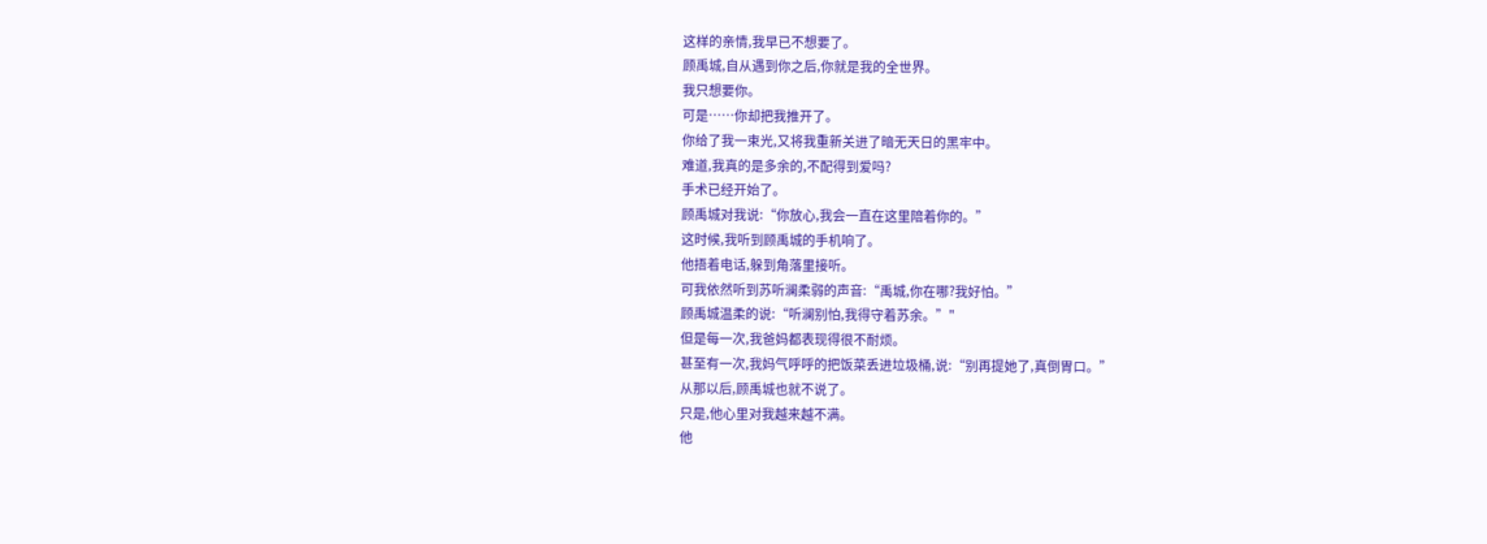这样的亲情,我早已不想要了。
顾禹城,自从遇到你之后,你就是我的全世界。
我只想要你。
可是……你却把我推开了。
你给了我一束光,又将我重新关进了暗无天日的黑牢中。
难道,我真的是多余的,不配得到爱吗?
手术已经开始了。
顾禹城对我说:“你放心,我会一直在这里陪着你的。”
这时候,我听到顾禹城的手机响了。
他捂着电话,躲到角落里接听。
可我依然听到苏听澜柔弱的声音:“禹城,你在哪?我好怕。”
顾禹城温柔的说:“听澜别怕,我得守着苏余。”"
但是每一次,我爸妈都表现得很不耐烦。
甚至有一次,我妈气呼呼的把饭菜丢进垃圾桶,说:“别再提她了,真倒胃口。”
从那以后,顾禹城也就不说了。
只是,他心里对我越来越不满。
他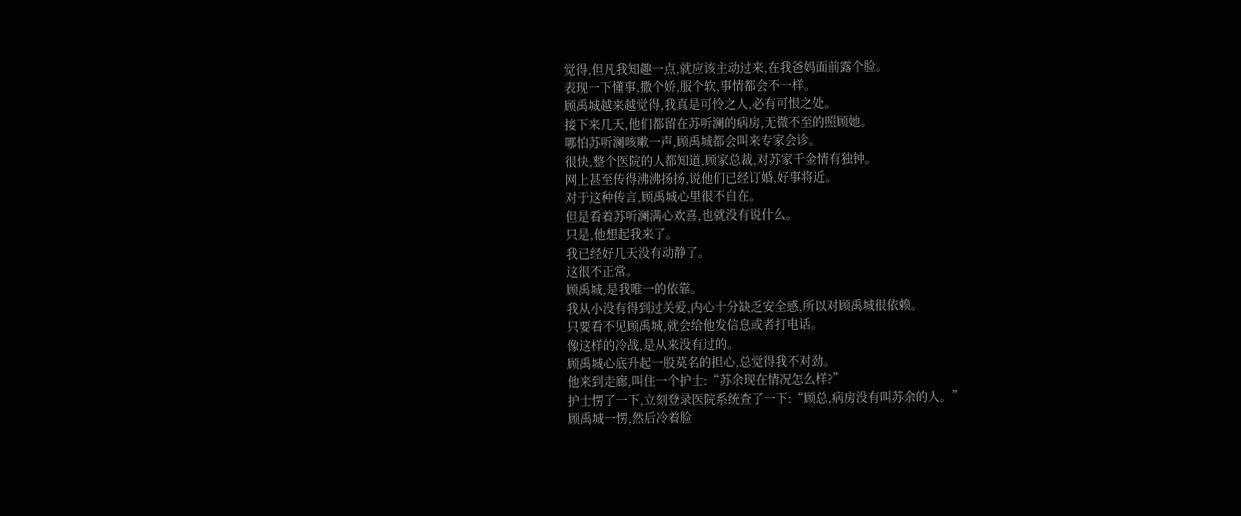觉得,但凡我知趣一点,就应该主动过来,在我爸妈面前露个脸。
表现一下懂事,撒个娇,服个软,事情都会不一样。
顾禹城越来越觉得,我真是可怜之人,必有可恨之处。
接下来几天,他们都留在苏听澜的病房,无微不至的照顾她。
哪怕苏听澜咳嗽一声,顾禹城都会叫来专家会诊。
很快,整个医院的人都知道,顾家总裁,对苏家千金情有独钟。
网上甚至传得沸沸扬扬,说他们已经订婚,好事将近。
对于这种传言,顾禹城心里很不自在。
但是看着苏听澜满心欢喜,也就没有说什么。
只是,他想起我来了。
我已经好几天没有动静了。
这很不正常。
顾禹城,是我唯一的依靠。
我从小没有得到过关爱,内心十分缺乏安全感,所以对顾禹城很依赖。
只要看不见顾禹城,就会给他发信息或者打电话。
像这样的冷战,是从来没有过的。
顾禹城心底升起一股莫名的担心,总觉得我不对劲。
他来到走廊,叫住一个护士:“苏余现在情况怎么样?”
护士愣了一下,立刻登录医院系统查了一下:“顾总,病房没有叫苏余的人。”
顾禹城一愣,然后冷着脸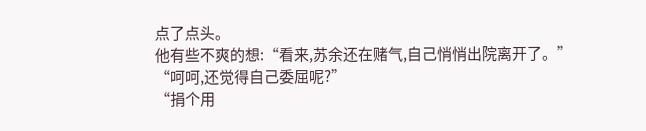点了点头。
他有些不爽的想:“看来,苏余还在赌气,自己悄悄出院离开了。”
“呵呵,还觉得自己委屈呢?”
“捐个用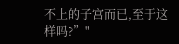不上的子宫而已,至于这样吗?”"